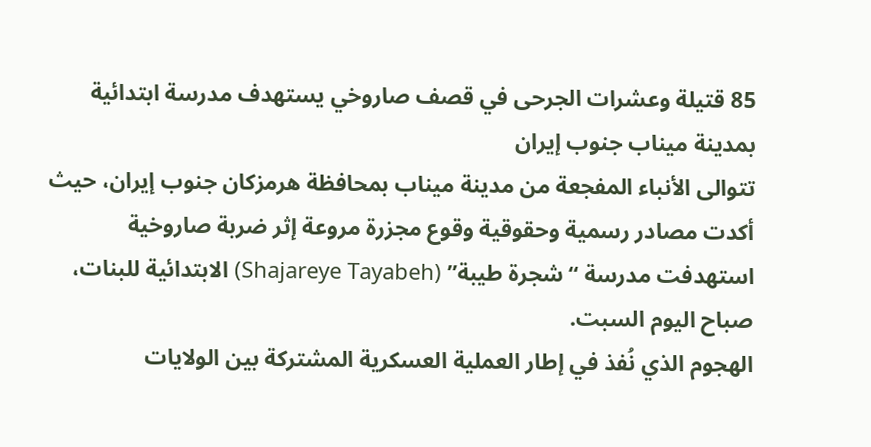85 قتيلة وعشرات الجرحى في قصف صاروخي يستهدف مدرسة ابتدائية بمدينة ميناب جنوب إيران
تتوالى الأنباء المفجعة من مدينة ميناب بمحافظة هرمزكان جنوب إيران، حيث أكدت مصادر رسمية وحقوقية وقوع مجزرة مروعة إثر ضربة صاروخية استهدفت مدرسة “شجرة طيبة” (Shajareye Tayabeh) الابتدائية للبنات، صباح اليوم السبت.
الهجوم الذي نُفذ في إطار العملية العسكرية المشتركة بين الولايات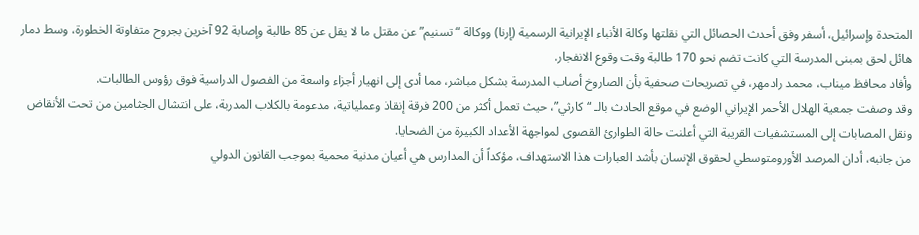المتحدة وإسرائيل، أسفر وفق أحدث الحصائل التي نقلتها وكالة الأنباء الإيرانية الرسمية (إرنا) ووكالة “تسنيم” عن مقتل ما لا يقل عن 85 طالبة وإصابة 92 آخرين بجروح متفاوتة الخطورة، وسط دمار هائل لحق بمبنى المدرسة التي كانت تضم نحو 170 طالبة وقت وقوع الانفجار.
وأفاد محافظ ميناب، محمد رادمهر، في تصريحات صحفية بأن الصاروخ أصاب المدرسة بشكل مباشر، مما أدى إلى انهيار أجزاء واسعة من الفصول الدراسية فوق رؤوس الطالبات.
وقد وصفت جمعية الهلال الأحمر الإيراني الوضع في موقع الحادث بالـ “كارثي”، حيث تعمل أكثر من 200 فرقة إنقاذ وعملياتية، مدعومة بالكلاب المدربة، على انتشال الجثامين من تحت الأنقاض ونقل المصابات إلى المستشفيات القريبة التي أعلنت حالة الطوارئ القصوى لمواجهة الأعداد الكبيرة من الضحايا.
من جانبه، أدان المرصد الأورومتوسطي لحقوق الإنسان بأشد العبارات هذا الاستهداف، مؤكداً أن المدارس هي أعيان مدنية محمية بموجب القانون الدولي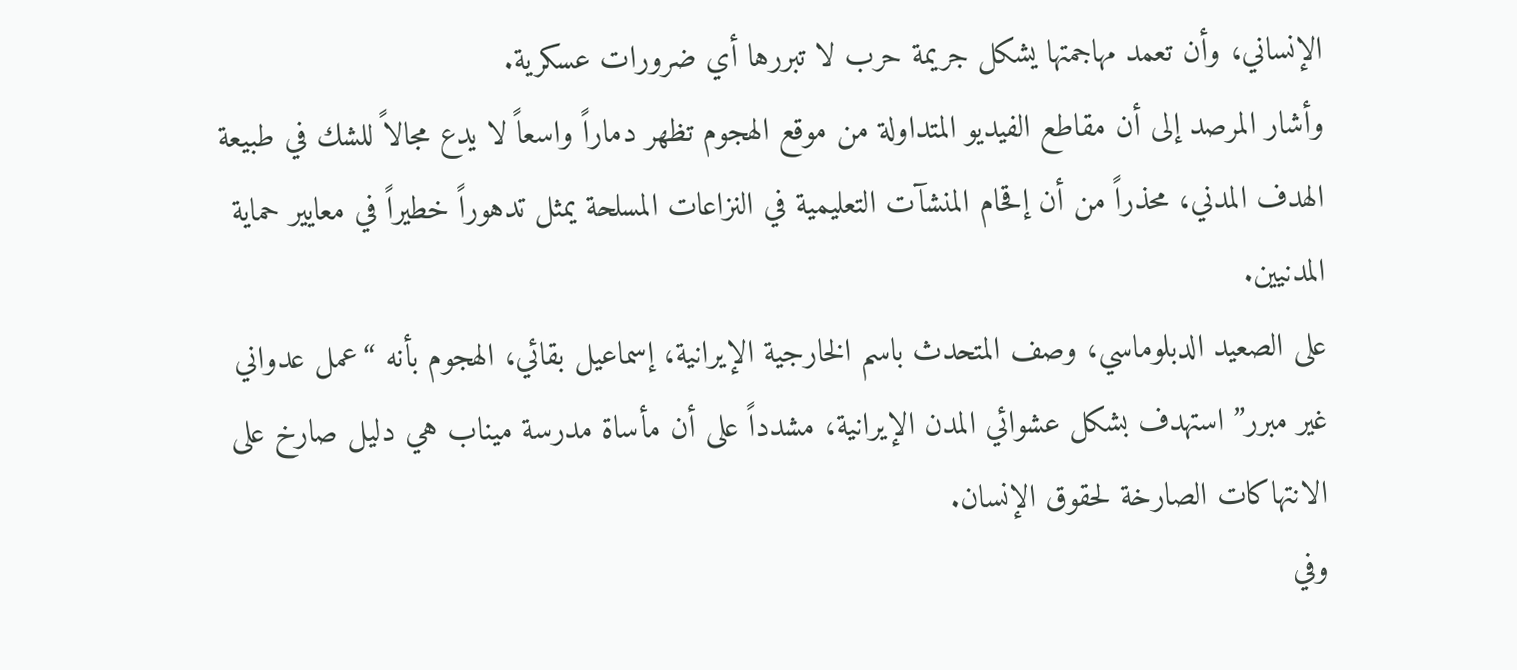الإنساني، وأن تعمد مهاجمتها يشكل جريمة حرب لا تبررها أي ضرورات عسكرية.
وأشار المرصد إلى أن مقاطع الفيديو المتداولة من موقع الهجوم تظهر دماراً واسعاً لا يدع مجالاً للشك في طبيعة الهدف المدني، محذراً من أن إقحام المنشآت التعليمية في النزاعات المسلحة يمثل تدهوراً خطيراً في معايير حماية المدنيين.
على الصعيد الدبلوماسي، وصف المتحدث باسم الخارجية الإيرانية، إسماعيل بقائي، الهجوم بأنه “عمل عدواني غير مبرر” استهدف بشكل عشوائي المدن الإيرانية، مشدداً على أن مأساة مدرسة ميناب هي دليل صارخ على الانتهاكات الصارخة لحقوق الإنسان.
وفي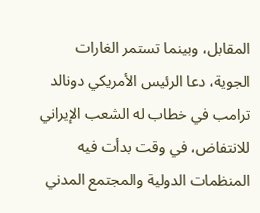المقابل، وبينما تستمر الغارات الجوية، دعا الرئيس الأمريكي دونالد ترامب في خطاب له الشعب الإيراني للانتفاض، في وقت بدأت فيه المنظمات الدولية والمجتمع المدني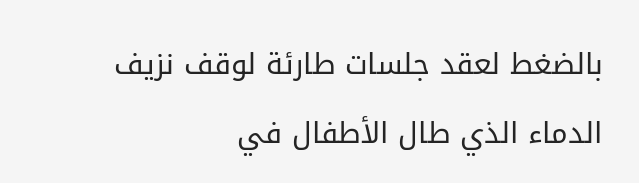بالضغط لعقد جلسات طارئة لوقف نزيف الدماء الذي طال الأطفال في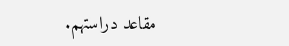مقاعد دراستهم.